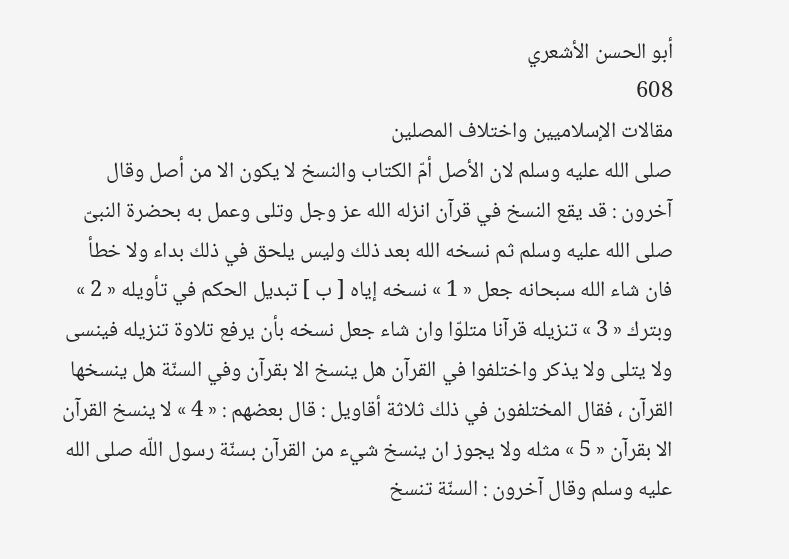أبو الحسن الأشعري
608
مقالات الإسلاميين واختلاف المصلين
صلى الله عليه وسلم لان الأصل أمّ الكتاب والنسخ لا يكون الا من أصل وقال آخرون : قد يقع النسخ في قرآن انزله الله عز وجل وتلى وعمل به بحضرة النبىّ صلى الله عليه وسلم ثم نسخه الله بعد ذلك وليس يلحق في ذلك بداء ولا خطأ فان شاء الله سبحانه جعل « 1 » نسخه إياه [ ب ] تبديل الحكم في تأويله « 2 » وبترك « 3 » تنزيله قرآنا متلوّا وان شاء جعل نسخه بأن يرفع تلاوة تنزيله فينسى ولا يتلى ولا يذكر واختلفوا في القرآن هل ينسخ الا بقرآن وفي السنّة هل ينسخها القرآن ، فقال المختلفون في ذلك ثلاثة أقاويل : قال بعضهم : « 4 » لا ينسخ القرآن الا بقرآن « 5 » مثله ولا يجوز ان ينسخ شيء من القرآن بسنّة رسول اللّه صلى الله عليه وسلم وقال آخرون : السنّة تنسخ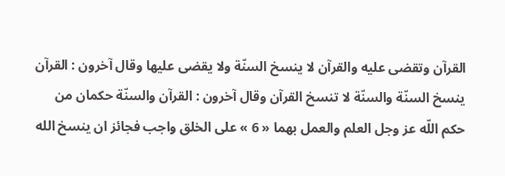القرآن وتقضى عليه والقرآن لا ينسخ السنّة ولا يقضى عليها وقال آخرون : القرآن ينسخ السنّة والسنّة لا تنسخ القرآن وقال آخرون : القرآن والسنّة حكمان من حكم اللّه عز وجل العلم والعمل بهما « 6 » على الخلق واجب فجائز ان ينسخ الله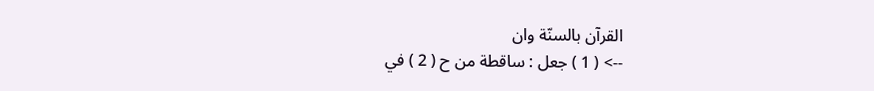القرآن بالسنّة وان
--> ( 1 ) جعل : ساقطة من ح ( 2 ) في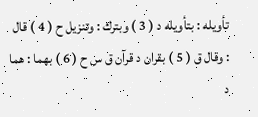تأويله : بتأويله د ( 3 ) وبترك : وتنزيل ح ( 4 ) قال : وقال ق ( 5 ) بقران د قرآن ق س ح ( 6 ) بهما : هما د